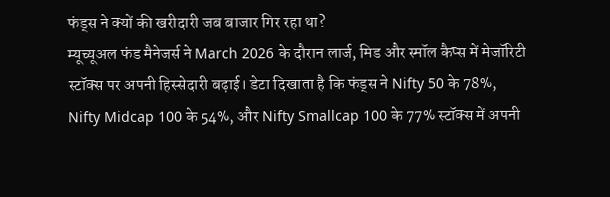फंड्स ने क्यों की खरीदारी जब बाजार गिर रहा था?
म्यूच्यूअल फंड मैनेजर्स ने March 2026 के दौरान लार्ज, मिड और स्मॉल कैप्स में मेजॉरिटी स्टॉक्स पर अपनी हिस्सेदारी बढ़ाई। डेटा दिखाता है कि फंड्स ने Nifty 50 के 78%, Nifty Midcap 100 के 54%, और Nifty Smallcap 100 के 77% स्टॉक्स में अपनी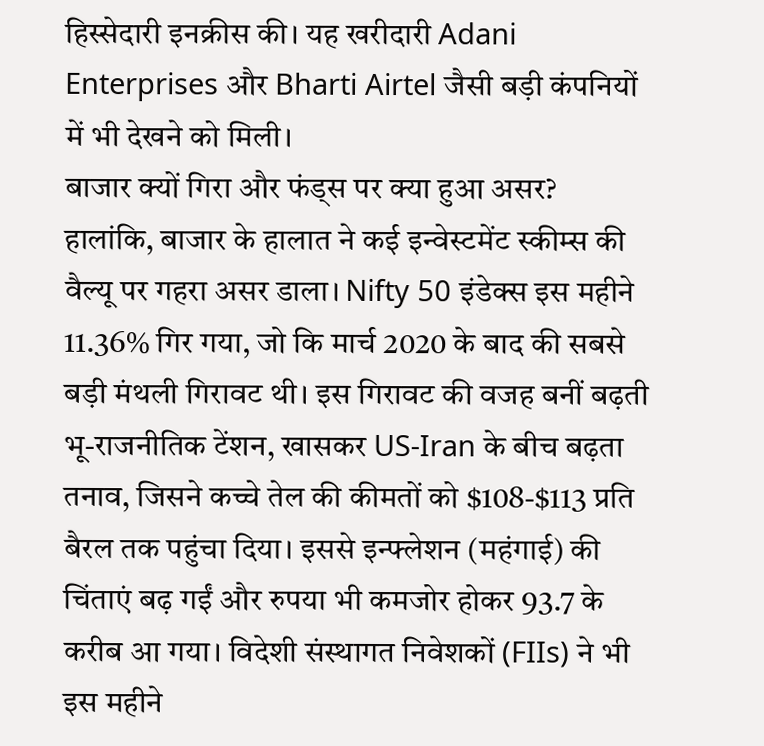हिस्सेदारी इनक्रीस की। यह खरीदारी Adani Enterprises और Bharti Airtel जैसी बड़ी कंपनियों में भी देखने को मिली।
बाजार क्यों गिरा और फंड्स पर क्या हुआ असर?
हालांकि, बाजार के हालात ने कई इन्वेस्टमेंट स्कीम्स की वैल्यू पर गहरा असर डाला। Nifty 50 इंडेक्स इस महीने 11.36% गिर गया, जो कि मार्च 2020 के बाद की सबसे बड़ी मंथली गिरावट थी। इस गिरावट की वजह बनीं बढ़ती भू-राजनीतिक टेंशन, खासकर US-Iran के बीच बढ़ता तनाव, जिसने कच्चे तेल की कीमतों को $108-$113 प्रति बैरल तक पहुंचा दिया। इससे इन्फ्लेशन (महंगाई) की चिंताएं बढ़ गईं और रुपया भी कमजोर होकर 93.7 के करीब आ गया। विदेशी संस्थागत निवेशकों (FIIs) ने भी इस महीने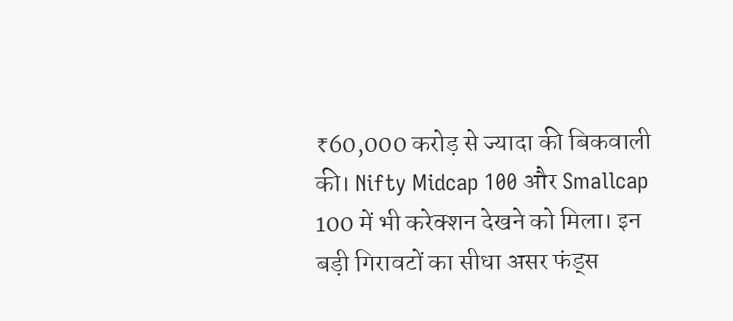₹60,000 करोड़ से ज्यादा की बिकवाली की। Nifty Midcap 100 और Smallcap 100 में भी करेक्शन देखने को मिला। इन बड़ी गिरावटों का सीधा असर फंड्स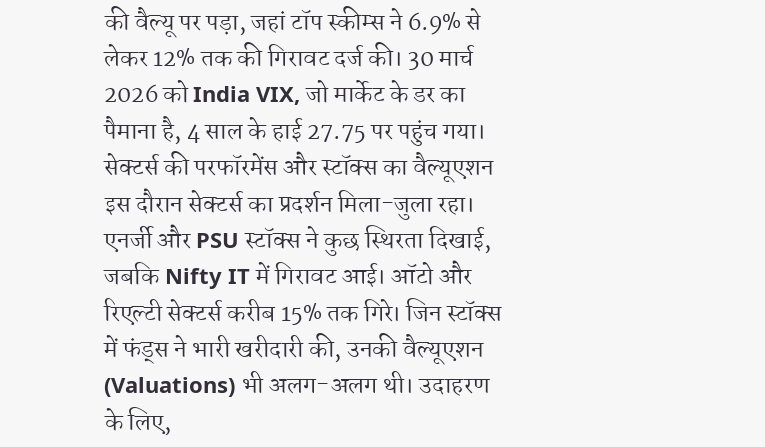की वैल्यू पर पड़ा, जहां टॉप स्कीम्स ने 6.9% से लेकर 12% तक की गिरावट दर्ज की। 30 मार्च 2026 को India VIX, जो मार्केट के डर का पैमाना है, 4 साल के हाई 27.75 पर पहुंच गया।
सेक्टर्स की परफॉरमेंस और स्टॉक्स का वैल्यूएशन
इस दौरान सेक्टर्स का प्रदर्शन मिला-जुला रहा। एनर्जी और PSU स्टॉक्स ने कुछ स्थिरता दिखाई, जबकि Nifty IT में गिरावट आई। ऑटो और रिएल्टी सेक्टर्स करीब 15% तक गिरे। जिन स्टॉक्स में फंड्स ने भारी खरीदारी की, उनकी वैल्यूएशन (Valuations) भी अलग-अलग थी। उदाहरण के लिए,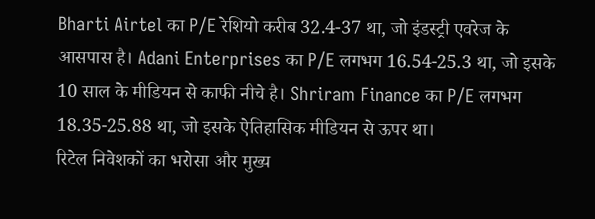Bharti Airtel का P/E रेशियो करीब 32.4-37 था, जो इंडस्ट्री एवरेज के आसपास है। Adani Enterprises का P/E लगभग 16.54-25.3 था, जो इसके 10 साल के मीडियन से काफी नीचे है। Shriram Finance का P/E लगभग 18.35-25.88 था, जो इसके ऐतिहासिक मीडियन से ऊपर था।
रिटेल निवेशकों का भरोसा और मुख्य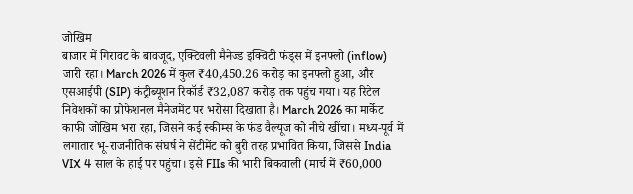जोखिम
बाजार में गिरावट के बावजूद, एक्टिवली मैनेज्ड इक्विटी फंड्स में इनफ्लो (inflow) जारी रहा। March 2026 में कुल ₹40,450.26 करोड़ का इनफ्लो हुआ, और एसआईपी (SIP) कंट्रीब्यूशन रिकॉर्ड ₹32,087 करोड़ तक पहुंच गया। यह रिटेल निवेशकों का प्रोफेशनल मैनेजमेंट पर भरोसा दिखाता है। March 2026 का मार्केट काफी जोखिम भरा रहा, जिसने कई स्कीम्स के फंड वैल्यूज को नीचे खींचा। मध्य-पूर्व में लगातार भू-राजनीतिक संघर्ष ने सेंटीमेंट को बुरी तरह प्रभावित किया, जिससे India VIX 4 साल के हाई पर पहुंचा। इसे FIIs की भारी बिकवाली (मार्च में ₹60,000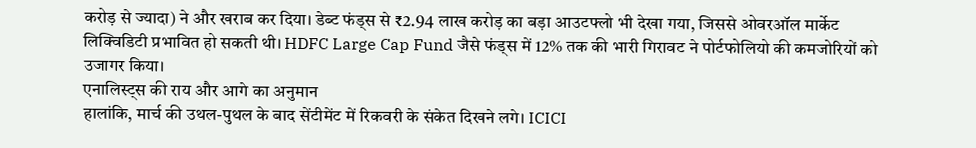करोड़ से ज्यादा) ने और खराब कर दिया। डेब्ट फंड्स से ₹2.94 लाख करोड़ का बड़ा आउटफ्लो भी देखा गया, जिससे ओवरऑल मार्केट लिक्विडिटी प्रभावित हो सकती थी। HDFC Large Cap Fund जैसे फंड्स में 12% तक की भारी गिरावट ने पोर्टफोलियो की कमजोरियों को उजागर किया।
एनालिस्ट्स की राय और आगे का अनुमान
हालांकि, मार्च की उथल-पुथल के बाद सेंटीमेंट में रिकवरी के संकेत दिखने लगे। ICICI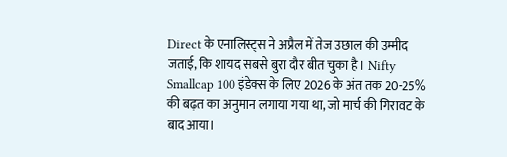Direct के एनालिस्ट्स ने अप्रैल में तेज उछाल की उम्मीद जताई, कि शायद सबसे बुरा दौर बीत चुका है। Nifty Smallcap 100 इंडेक्स के लिए 2026 के अंत तक 20-25% की बढ़त का अनुमान लगाया गया था, जो मार्च की गिरावट के बाद आया।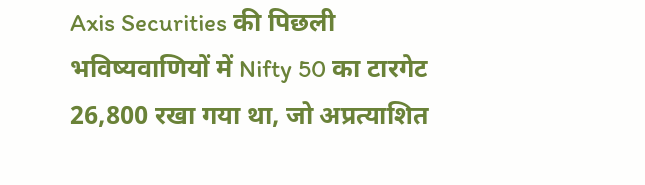Axis Securities की पिछली भविष्यवाणियों में Nifty 50 का टारगेट 26,800 रखा गया था, जो अप्रत्याशित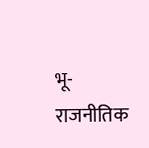भू-राजनीतिक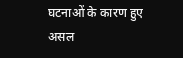घटनाओं के कारण हुए असल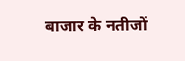बाजार के नतीजों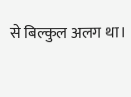से बिल्कुल अलग था।